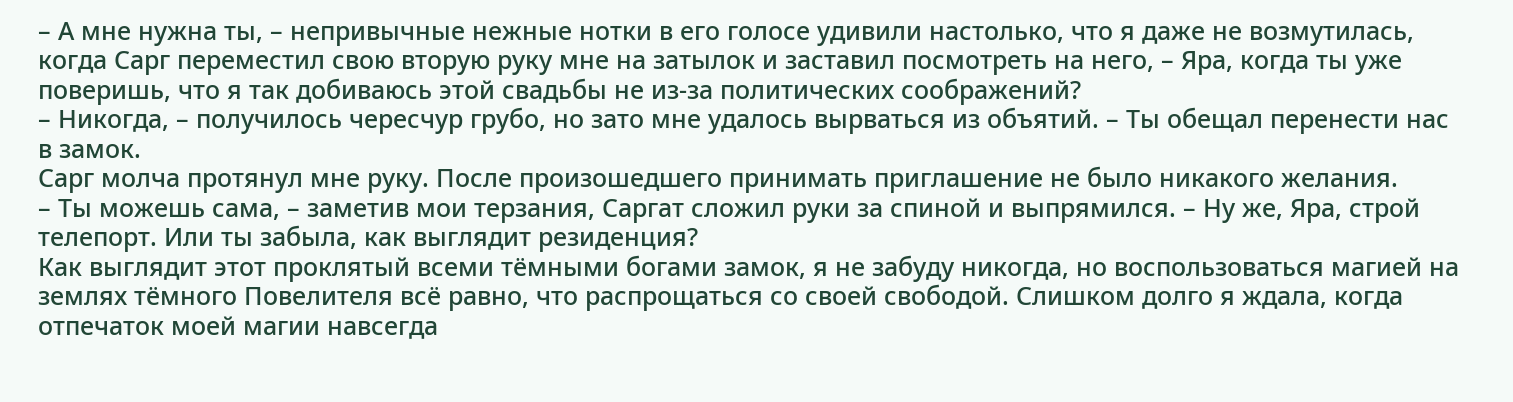– А мне нужна ты, – непривычные нежные нотки в его голосе удивили настолько, что я даже не возмутилась, когда Сарг переместил свою вторую руку мне на затылок и заставил посмотреть на него, – Яра, когда ты уже поверишь, что я так добиваюсь этой свадьбы не из-за политических соображений?
– Никогда, – получилось чересчур грубо, но зато мне удалось вырваться из объятий. – Ты обещал перенести нас в замок.
Сарг молча протянул мне руку. После произошедшего принимать приглашение не было никакого желания.
– Ты можешь сама, – заметив мои терзания, Саргат сложил руки за спиной и выпрямился. – Ну же, Яра, строй телепорт. Или ты забыла, как выглядит резиденция?
Как выглядит этот проклятый всеми тёмными богами замок, я не забуду никогда, но воспользоваться магией на землях тёмного Повелителя всё равно, что распрощаться со своей свободой. Слишком долго я ждала, когда отпечаток моей магии навсегда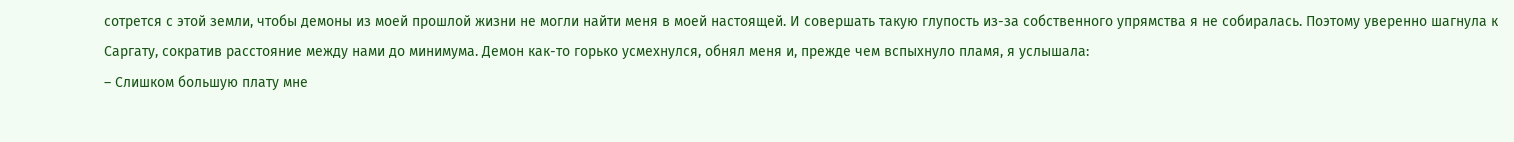сотрется с этой земли, чтобы демоны из моей прошлой жизни не могли найти меня в моей настоящей. И совершать такую глупость из-за собственного упрямства я не собиралась. Поэтому уверенно шагнула к Саргату, сократив расстояние между нами до минимума. Демон как-то горько усмехнулся, обнял меня и, прежде чем вспыхнуло пламя, я услышала:
– Слишком большую плату мне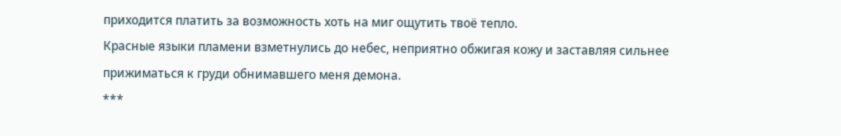приходится платить за возможность хоть на миг ощутить твоё тепло.
Красные языки пламени взметнулись до небес, неприятно обжигая кожу и заставляя сильнее прижиматься к груди обнимавшего меня демона.
***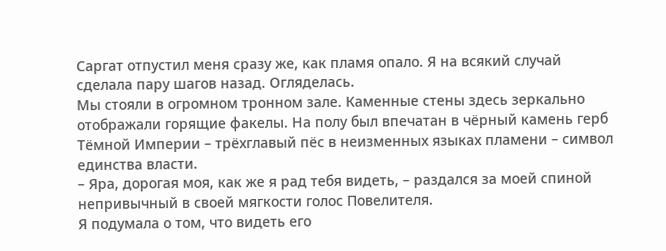Саргат отпустил меня сразу же, как пламя опало. Я на всякий случай сделала пару шагов назад. Огляделась.
Мы стояли в огромном тронном зале. Каменные стены здесь зеркально отображали горящие факелы. На полу был впечатан в чёрный камень герб Тёмной Империи – трёхглавый пёс в неизменных языках пламени – символ единства власти.
– Яра, дорогая моя, как же я рад тебя видеть, – раздался за моей спиной непривычный в своей мягкости голос Повелителя.
Я подумала о том, что видеть его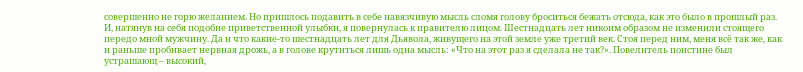совершенно не горю желанием. Но пришлось подавить в себе навязчивую мысль сломя голову броситься бежать отсюда, как это было в прошлый раз. И, натянув на себя подобие приветственной улыбки, я повернулась к правителю лицом. Шестнадцать лет никоим образом не изменили стоящего передо мной мужчину. Да и что какие-то шестнадцать лет для Дьявола, живущего на этой земле уже третий век. Стоя перед ним, меня всё так же, как и раньше пробивает нервная дрожь, а в голове крутиться лишь одна мысль: «Что на этот раз я сделала не так?». Повелитель поистине был устрашающ – высокий,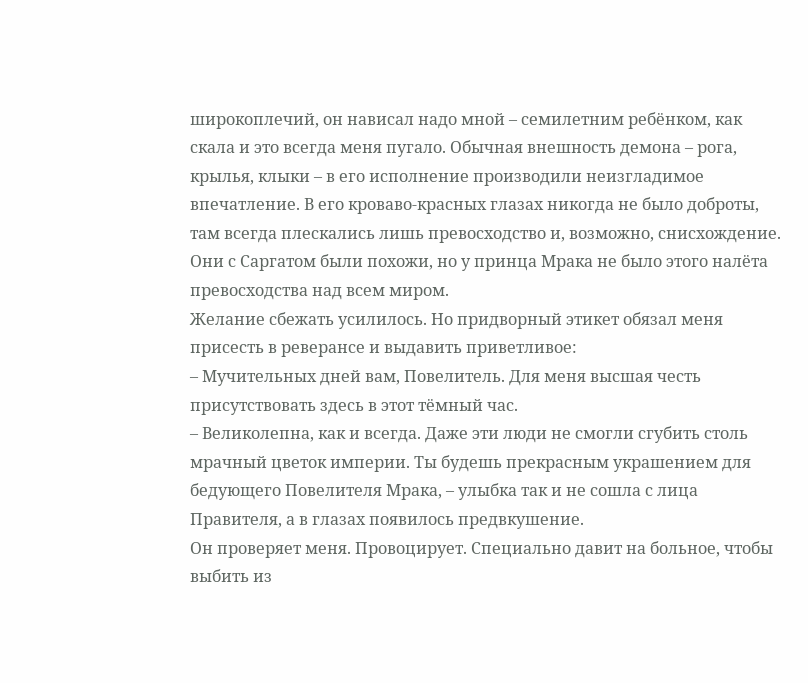широкоплечий, он нависал надо мной – семилетним ребёнком, как скала и это всегда меня пугало. Обычная внешность демона – рога, крылья, клыки – в его исполнение производили неизгладимое впечатление. В его кроваво-красных глазах никогда не было доброты, там всегда плескались лишь превосходство и, возможно, снисхождение. Они с Саргатом были похожи, но у принца Мрака не было этого налёта превосходства над всем миром.
Желание сбежать усилилось. Но придворный этикет обязал меня присесть в реверансе и выдавить приветливое:
– Мучительных дней вам, Повелитель. Для меня высшая честь присутствовать здесь в этот тёмный час.
– Великолепна, как и всегда. Даже эти люди не смогли сгубить столь мрачный цветок империи. Ты будешь прекрасным украшением для бедующего Повелителя Мрака, – улыбка так и не сошла с лица Правителя, а в глазах появилось предвкушение.
Он проверяет меня. Провоцирует. Специально давит на больное, чтобы выбить из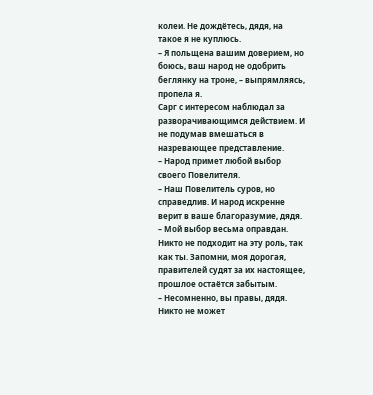колеи. Не дождётесь, дядя, на такое я не куплюсь.
– Я польщена вашим доверием, но боюсь, ваш народ не одобрить беглянку на троне, – выпрямляясь, пропела я.
Сарг с интересом наблюдал за разворачивающимся действием. И не подумав вмешаться в назревающее представление.
– Народ примет любой выбор своего Повелителя.
– Наш Повелитель суров, но справедлив. И народ искренне верит в ваше благоразумие, дядя.
– Мой выбор весьма оправдан. Никто не подходит на эту роль, так как ты. Запомни, моя дорогая, правителей судят за их настоящее, прошлое остаётся забытым.
– Несомненно, вы правы, дядя. Никто не может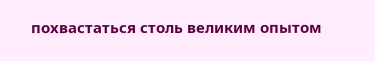похвастаться столь великим опытом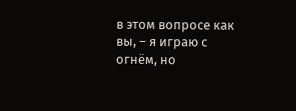в этом вопросе как вы, – я играю с огнём, но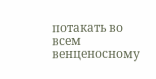потакать во всем венценосному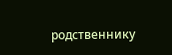родственнику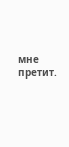мне претит.